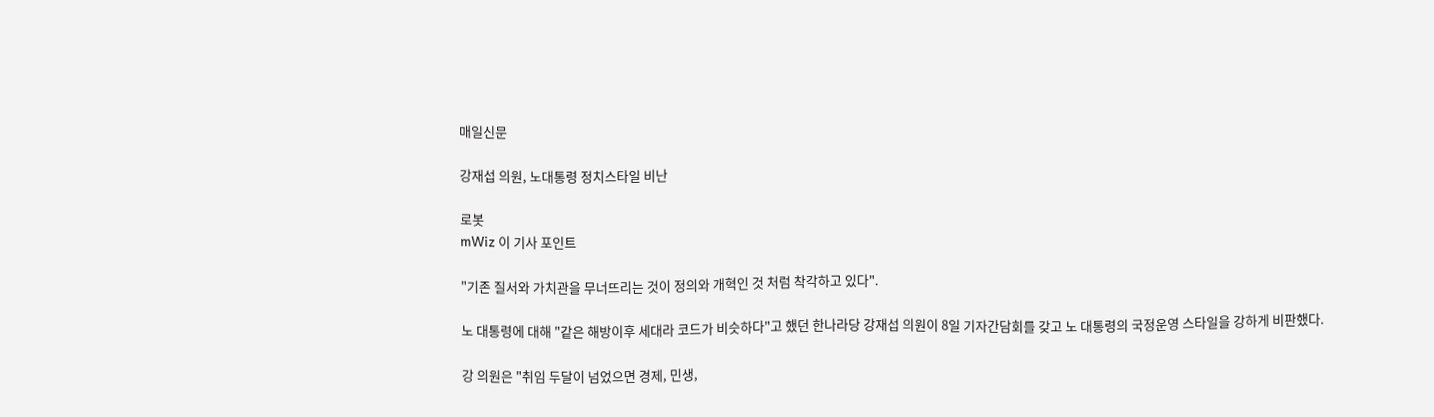매일신문

강재섭 의원, 노대통령 정치스타일 비난

로봇
mWiz 이 기사 포인트

"기존 질서와 가치관을 무너뜨리는 것이 정의와 개혁인 것 처럼 착각하고 있다".

노 대통령에 대해 "같은 해방이후 세대라 코드가 비슷하다"고 했던 한나라당 강재섭 의원이 8일 기자간담회를 갖고 노 대통령의 국정운영 스타일을 강하게 비판했다.

강 의원은 "취임 두달이 넘었으면 경제, 민생,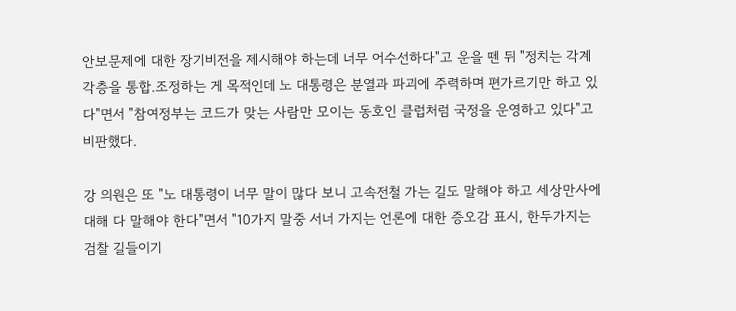안보문제에 대한 장기비전을 제시해야 하는데 너무 어수선하다"고 운을 뗀 뒤 "정치는 각계각층을 통합.조정하는 게 목적인데 노 대통령은 분열과 파괴에 주력하며 편가르기만 하고 있다"면서 "참여정부는 코드가 맞는 사람만 모이는 동호인 클럽처럼 국정을 운영하고 있다"고 비판했다.

강 의원은 또 "노 대통령이 너무 말이 많다 보니 고속전철 가는 길도 말해야 하고 세상만사에 대해 다 말해야 한다"면서 "10가지 말중 서너 가지는 언론에 대한 증오감 표시, 한두가지는 검찰 길들이기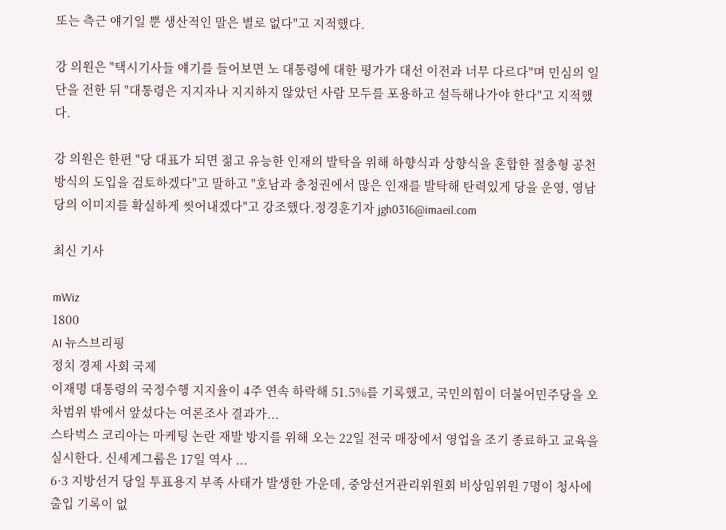또는 측근 얘기일 뿐 생산적인 말은 별로 없다"고 지적했다.

강 의원은 "택시기사들 얘기를 들어보면 노 대통령에 대한 평가가 대선 이전과 너무 다르다"며 민심의 일단을 전한 뒤 "대통령은 지지자나 지지하지 않았던 사람 모두를 포용하고 설득해나가야 한다"고 지적했다.

강 의원은 한편 "당 대표가 되면 젊고 유능한 인재의 발탁을 위해 하향식과 상향식을 혼합한 절충형 공천방식의 도입을 검토하겠다"고 말하고 "호남과 충청권에서 많은 인재를 발탁해 탄력있게 당을 운영, 영남당의 이미지를 확실하게 씻어내겠다"고 강조했다.정경훈기자 jgh0316@imaeil.com

최신 기사

mWiz
1800
AI 뉴스브리핑
정치 경제 사회 국제
이재명 대통령의 국정수행 지지율이 4주 연속 하락해 51.5%를 기록했고, 국민의힘이 더불어민주당을 오차범위 밖에서 앞섰다는 여론조사 결과가...
스타벅스 코리아는 마케팅 논란 재발 방지를 위해 오는 22일 전국 매장에서 영업을 조기 종료하고 교육을 실시한다. 신세계그룹은 17일 역사 ...
6·3 지방선거 당일 투표용지 부족 사태가 발생한 가운데, 중앙선거관리위원회 비상임위원 7명이 청사에 출입 기록이 없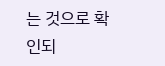는 것으로 확인되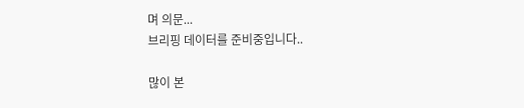며 의문...
브리핑 데이터를 준비중입니다..

많이 본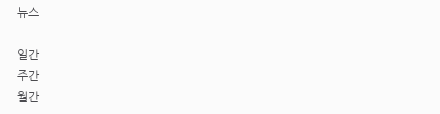뉴스

일간
주간
월간